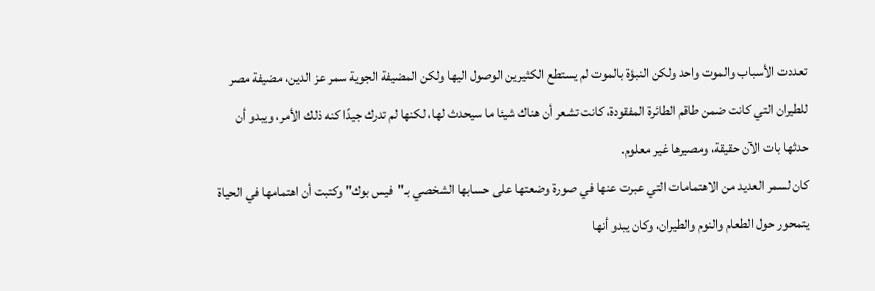تعددت الأسباب والموت واحد ولكن النبؤة بالموت لم يستطع الكثيرين الوصول اليها ولكن المضيفة الجوية سمر عز الدين، مضيفة مصر للطيران التي كانت ضمن طاقم الطائرة المفقودة، كانت تشعر أن هناك شيئا ما سيحدث لها، لكنها لم تدرك جيدًا كنه ذلك الأمر، ويبدو أن حدثها بات الآن حقيقة، ومصيرها غير معلوم.
كان لسمر العديد من الاهتمامات التي عبرت عنها في صورة وضعتها على حسابها الشخصي بـ"فيس بوك" وكتبت أن اهتمامها في الحياة يتمحور حول الطعام والنوم والطيران، وكان يبدو أنها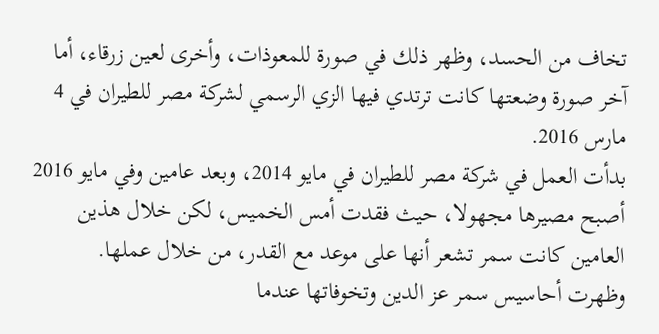تخاف من الحسد، وظهر ذلك في صورة للمعوذات، وأخرى لعين زرقاء، أما آخر صورة وضعتها كانت ترتدي فيها الزي الرسمي لشركة مصر للطيران في 4 مارس 2016.
بدأت العمل في شركة مصر للطيران في مايو 2014، وبعد عامين وفي مايو 2016 أصبح مصيرها مجهولا، حيث فقدت أمس الخميس، لكن خلال هذين العامين كانت سمر تشعر أنها على موعد مع القدر، من خلال عملها.
وظهرت أحاسيس سمر عز الدين وتخوفاتها عندما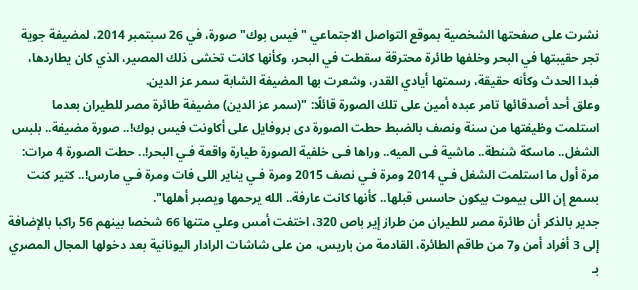نشرت على صفحتها الشخصية بموقع التواصل الاجتماعي "فيس بوك" صورة، في 26 سبتمبر 2014، لمضيفة جوية تجر حقيبتها في البحر وخلفها طائرة محترقة سقطت في البحر، وكأنها كانت تخشى ذلك المصير، الذي كان يطاردها، فبدا الحدث وكأنه حقيقة، رسمتها أيادي القدر، وشعرت بها المضيفة الشابة سمر عز الدين.
وعلق أحد أصدقائها تامر عبده أمين على تلك الصورة قائلًا: "(سمر عز الدين) مضيفة طائرة مصر للطيران بعدما استلمت وظيفتها من سنة ونصف بالضبط حطت الصورة دى بروفايل على أكاونت فيس بوك!.. صورة مضيفة.. بلبس الشغل.. ماسكة شنطة.. ماشية فـى الميه.. وراها فـى خلفية الصورة طيارة واقعة فـي البحر!.. حطت الصورة 4 مرات: مرة أول ما استلمت الشغل فـي 2014 ومرة فـي نصف 2015 ومرة فـي يناير اللى فات ومرة فـي مارس!.. كتير كنت بسمع إن اللى بيموت بيكون حاسس قبلها.. كأنها كانت عارفة.. الله يرحمها ويصبر أهلها".
جدير بالذكر أن طائرة مصر للطيران من طراز إير باص 320، اختفت أمس وعلي متنها 66 شخصا بينهم 56 راكبا بالإضافة إلى 3 أفراد أمن و7 من طاقم الطائرة، القادمة من باريس، من على شاشات الرادار اليونانية بعد دخولها المجال المصري بـ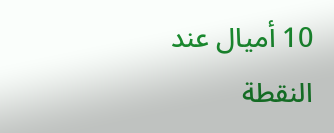10 أميال عند النقطة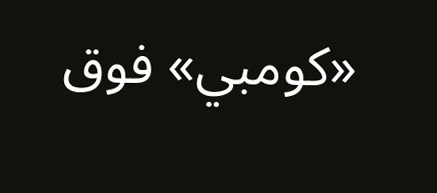«كومبي» فوق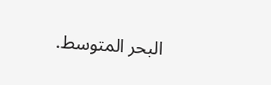البحر المتوسط.